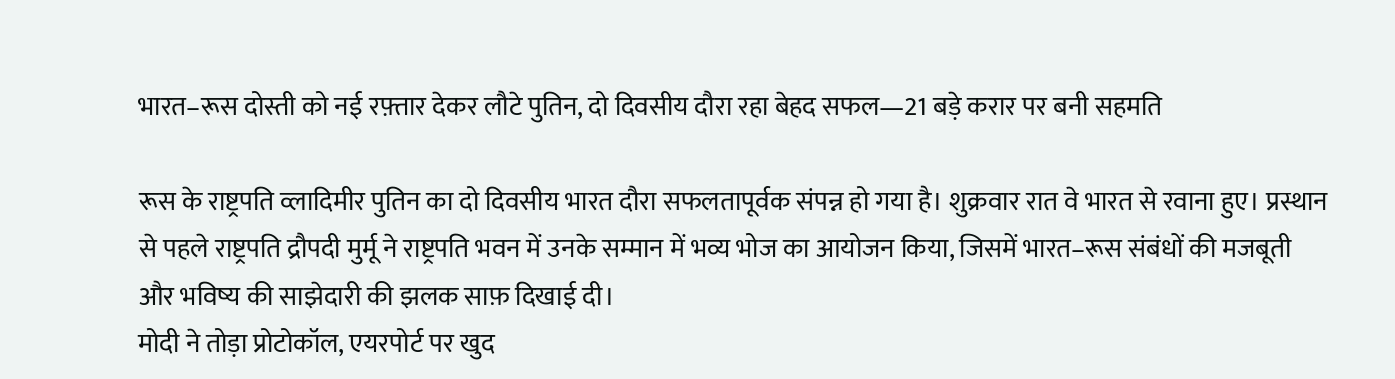भारत–रूस दोस्ती को नई रफ़्तार देकर लौटे पुतिन, दो दिवसीय दौरा रहा बेहद सफल—21 बड़े करार पर बनी सहमति

रूस के राष्ट्रपति व्लादिमीर पुतिन का दो दिवसीय भारत दौरा सफलतापूर्वक संपन्न हो गया है। शुक्रवार रात वे भारत से रवाना हुए। प्रस्थान से पहले राष्ट्रपति द्रौपदी मुर्मू ने राष्ट्रपति भवन में उनके सम्मान में भव्य भोज का आयोजन किया, जिसमें भारत–रूस संबंधों की मजबूती और भविष्य की साझेदारी की झलक साफ़ दिखाई दी।
मोदी ने तोड़ा प्रोटोकॉल, एयरपोर्ट पर खुद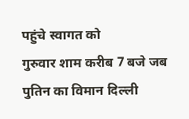पहुंचे स्वागत को
गुरुवार शाम करीब 7 बजे जब पुतिन का विमान दिल्ली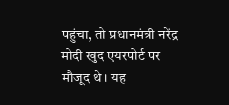पहुंचा, तो प्रधानमंत्री नरेंद्र मोदी खुद एयरपोर्ट पर मौजूद थे। यह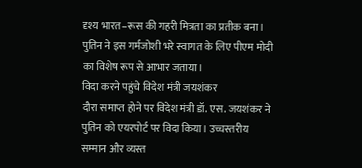दृश्य भारत–रूस की गहरी मित्रता का प्रतीक बना। पुतिन ने इस गर्मजोशी भरे स्वागत के लिए पीएम मोदी का विशेष रूप से आभार जताया।
विदा करने पहुंचे विदेश मंत्री जयशंकर
दौरा समाप्त होने पर विदेश मंत्री डॉ. एस. जयशंकर ने पुतिन को एयरपोर्ट पर विदा किया। उच्चस्तरीय सम्मान और व्यस्त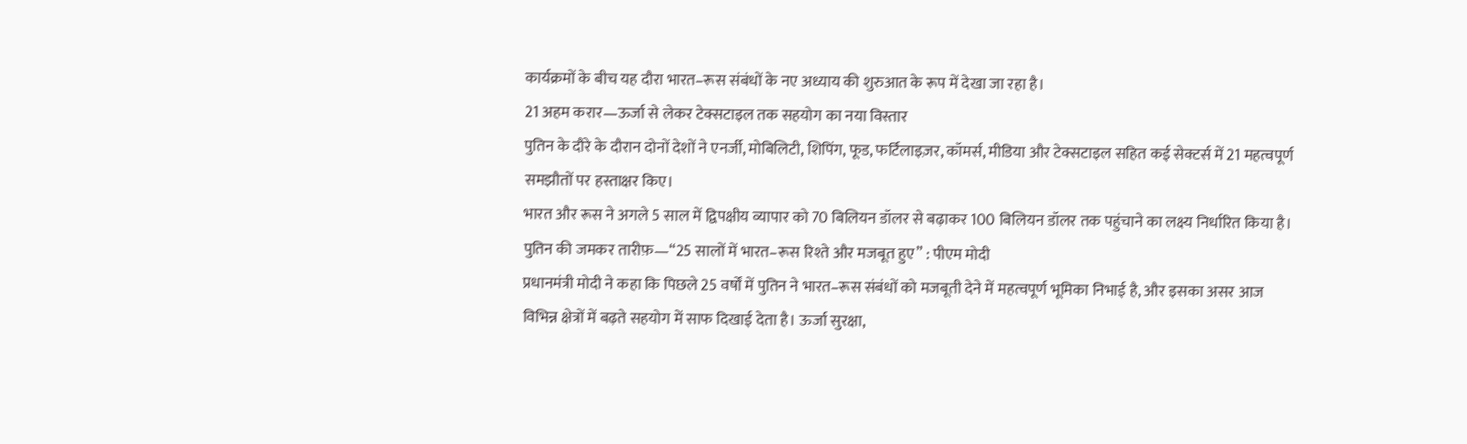कार्यक्रमों के बीच यह दौरा भारत–रूस संबंधों के नए अध्याय की शुरुआत के रूप में देखा जा रहा है।
21 अहम करार—ऊर्जा से लेकर टेक्सटाइल तक सहयोग का नया विस्तार
पुतिन के दौरे के दौरान दोनों देशों ने एनर्जी, मोबिलिटी, शिपिंग, फूड, फर्टिलाइज़र, कॉमर्स, मीडिया और टेक्सटाइल सहित कई सेक्टर्स में 21 महत्वपूर्ण समझौतों पर हस्ताक्षर किए।
भारत और रूस ने अगले 5 साल में द्विपक्षीय व्यापार को 70 बिलियन डॉलर से बढ़ाकर 100 बिलियन डॉलर तक पहुंचाने का लक्ष्य निर्धारित किया है।
पुतिन की जमकर तारीफ़—“25 सालों में भारत–रूस रिश्ते और मजबूत हुए” : पीएम मोदी
प्रधानमंत्री मोदी ने कहा कि पिछले 25 वर्षों में पुतिन ने भारत–रूस संबंधों को मजबूती देने में महत्वपूर्ण भूमिका निभाई है, और इसका असर आज विभिन्न क्षेत्रों में बढ़ते सहयोग में साफ दिखाई देता है। ऊर्जा सुरक्षा,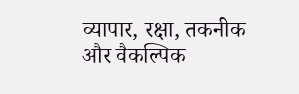व्यापार, रक्षा, तकनीक और वैकल्पिक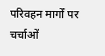परिवहन मार्गों पर चर्चाओं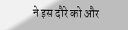ने इस दौरे को और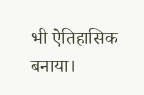भी ऐतिहासिक बनाया।